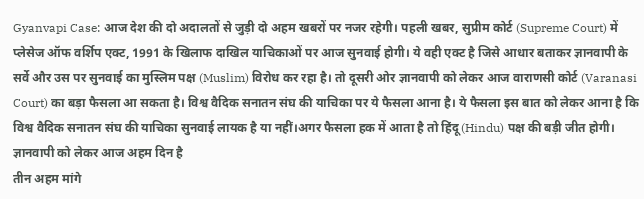Gyanvapi Case: आज देश की दो अदालतों से जुड़ी दो अहम खबरों पर नजर रहेगी। पहली खबर, सुप्रीम कोर्ट (Supreme Court) में प्लेसेज ऑफ वर्शिप एक्ट, 1991 के खिलाफ दाखिल याचिकाओं पर आज सुनवाई होगी। ये वही एक्ट है जिसे आधार बताकर ज्ञानवापी के सर्वे और उस पर सुनवाई का मुस्लिम पक्ष (Muslim) विरोध कर रहा है। तो दूसरी ओर ज्ञानवापी को लेकर आज वाराणसी कोर्ट (Varanasi Court) का बड़ा फैसला आ सकता है। विश्व वैदिक सनातन संघ की याचिका पर ये फैसला आना है। ये फैसला इस बात को लेकर आना है कि विश्व वैदिक सनातन संघ की याचिका सुनवाई लायक है या नहीं।अगर फैसला हक में आता है तो हिंदू (Hindu) पक्ष की बड़ी जीत होगी।
ज्ञानवापी को लेकर आज अहम दिन है
तीन अहम मांगे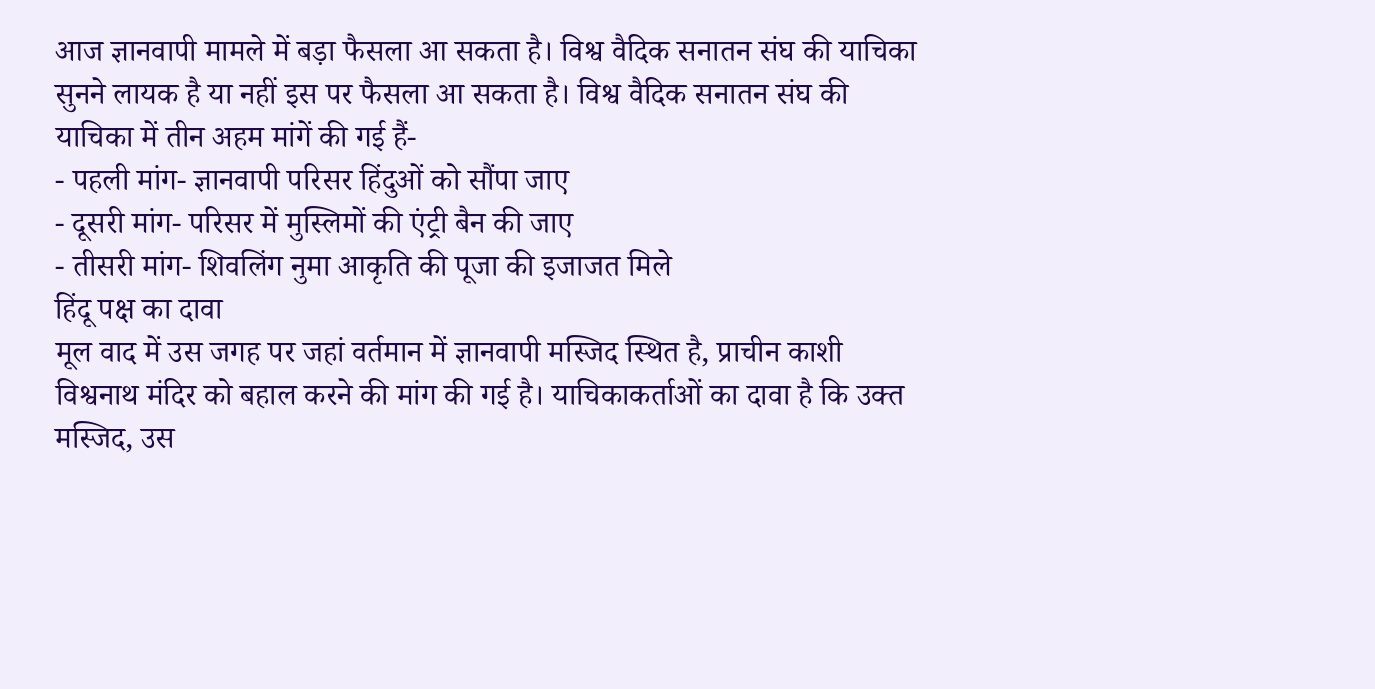आज ज्ञानवापी मामले में बड़ा फैसला आ सकता है। विश्व वैदिक सनातन संघ की याचिका सुनने लायक है या नहीं इस पर फैसला आ सकता है। विश्व वैदिक सनातन संघ की याचिका में तीन अहम मांगें की गई हैं-
- पहली मांग- ज्ञानवापी परिसर हिंदुओं को सौंपा जाए
- दूसरी मांग- परिसर में मुस्लिमों की एंट्री बैन की जाए
- तीसरी मांग- शिवलिंग नुमा आकृति की पूजा की इजाजत मिले
हिंदू पक्ष का दावा
मूल वाद में उस जगह पर जहां वर्तमान में ज्ञानवापी मस्जिद स्थित है, प्राचीन काशी विश्वनाथ मंदिर को बहाल करने की मांग की गई है। याचिकाकर्ताओं का दावा है कि उक्त मस्जिद, उस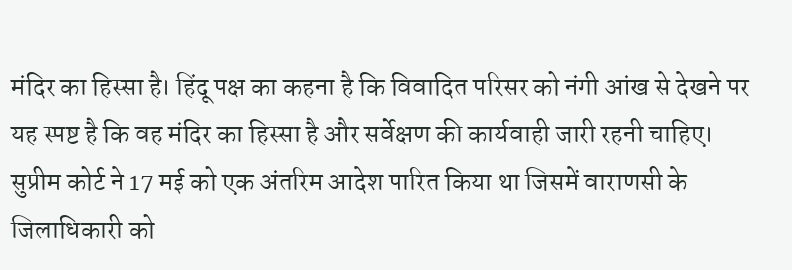मंदिर का हिस्सा है। हिंदू पक्ष का कहना है कि विवादित परिसर को नंगी आंख से देखने पर यह स्पष्ट है कि वह मंदिर का हिस्सा है और सर्वेक्षण की कार्यवाही जारी रहनी चाहिए। सुप्रीम कोर्ट ने 17 मई को एक अंतरिम आदेश पारित किया था जिसमें वाराणसी के जिलाधिकारी को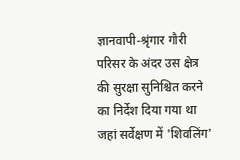ज्ञानवापी-श्रृंगार गौरी परिसर के अंदर उस क्षेत्र की सुरक्षा सुनिश्चित करने का निर्देश दिया गया था जहां सर्वेक्षण में 'शिवलिंग'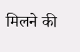मिलने की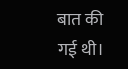बात की गई थी।